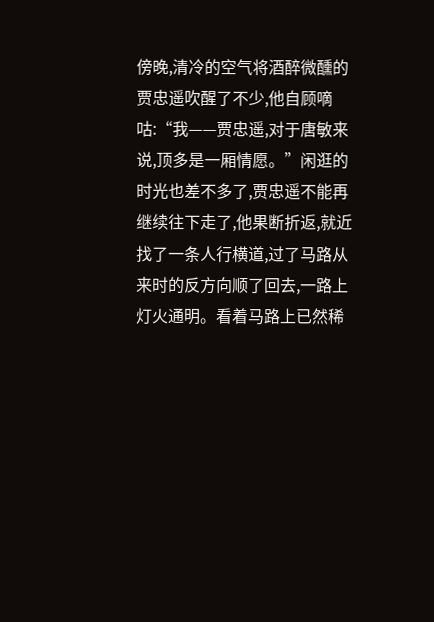傍晚,清冷的空气将酒醉微醺的贾忠遥吹醒了不少,他自顾嘀咕:“我——贾忠遥,对于唐敏来说,顶多是一厢情愿。”闲逛的时光也差不多了,贾忠遥不能再继续往下走了,他果断折返,就近找了一条人行横道,过了马路从来时的反方向顺了回去,一路上灯火通明。看着马路上已然稀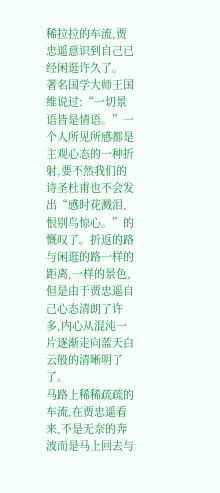稀拉拉的车流,贾忠遥意识到自己已经闲逛许久了。
著名国学大师王国维说过:“一切景语皆是情语。”一个人所见所感都是主观心态的一种折射,要不然我们的诗圣杜甫也不会发出“感时花溅泪,恨别鸟惊心。”的慨叹了。折返的路与闲逛的路一样的距离,一样的景色,但是由于贾忠遥自己心态清朗了许多,内心从混沌一片逐渐走向蓝天白云般的清晰明了了。
马路上稀稀疏疏的车流,在贾忠遥看来,不是无奈的奔波而是马上回去与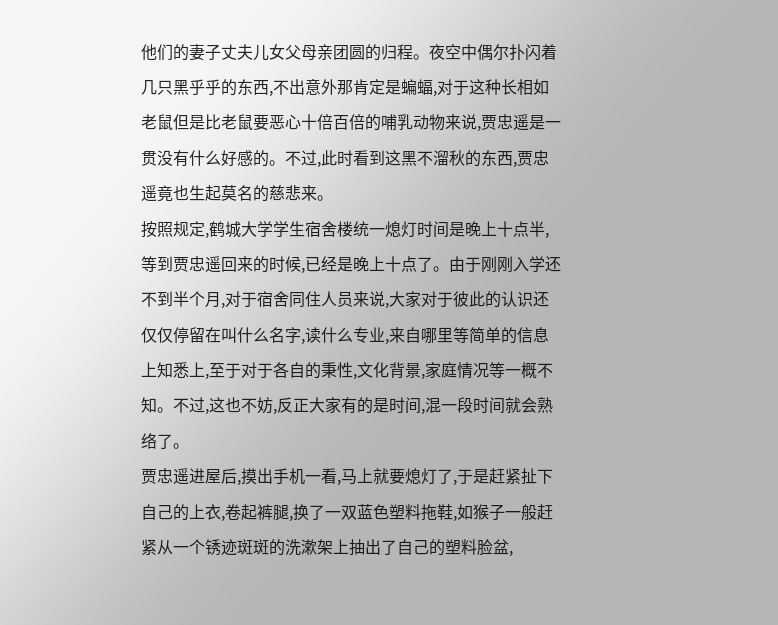他们的妻子丈夫儿女父母亲团圆的归程。夜空中偶尔扑闪着几只黑乎乎的东西,不出意外那肯定是蝙蝠,对于这种长相如老鼠但是比老鼠要恶心十倍百倍的哺乳动物来说,贾忠遥是一贯没有什么好感的。不过,此时看到这黑不溜秋的东西,贾忠遥竟也生起莫名的慈悲来。
按照规定,鹤城大学学生宿舍楼统一熄灯时间是晚上十点半,等到贾忠遥回来的时候,已经是晚上十点了。由于刚刚入学还不到半个月,对于宿舍同住人员来说,大家对于彼此的认识还仅仅停留在叫什么名字,读什么专业,来自哪里等简单的信息上知悉上,至于对于各自的秉性,文化背景,家庭情况等一概不知。不过,这也不妨,反正大家有的是时间,混一段时间就会熟络了。
贾忠遥进屋后,摸出手机一看,马上就要熄灯了,于是赶紧扯下自己的上衣,卷起裤腿,换了一双蓝色塑料拖鞋,如猴子一般赶紧从一个锈迹斑斑的洗漱架上抽出了自己的塑料脸盆,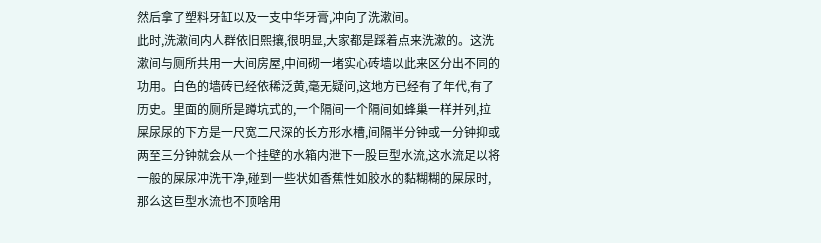然后拿了塑料牙缸以及一支中华牙膏,冲向了洗漱间。
此时,洗漱间内人群依旧熙攘,很明显,大家都是踩着点来洗漱的。这洗漱间与厕所共用一大间房屋,中间砌一堵实心砖墙以此来区分出不同的功用。白色的墙砖已经依稀泛黄,毫无疑问,这地方已经有了年代,有了历史。里面的厕所是蹲坑式的,一个隔间一个隔间如蜂巢一样并列,拉屎尿尿的下方是一尺宽二尺深的长方形水槽,间隔半分钟或一分钟抑或两至三分钟就会从一个挂壁的水箱内泄下一股巨型水流,这水流足以将一般的屎尿冲洗干净,碰到一些状如香蕉性如胶水的黏糊糊的屎尿时,那么这巨型水流也不顶啥用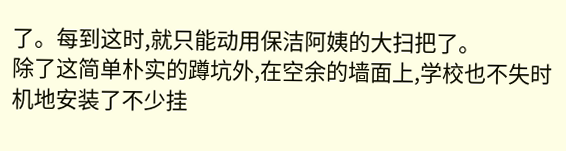了。每到这时,就只能动用保洁阿姨的大扫把了。
除了这简单朴实的蹲坑外,在空余的墙面上,学校也不失时机地安装了不少挂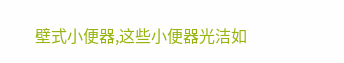壁式小便器,这些小便器光洁如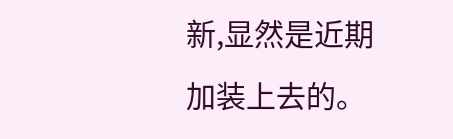新,显然是近期加装上去的。